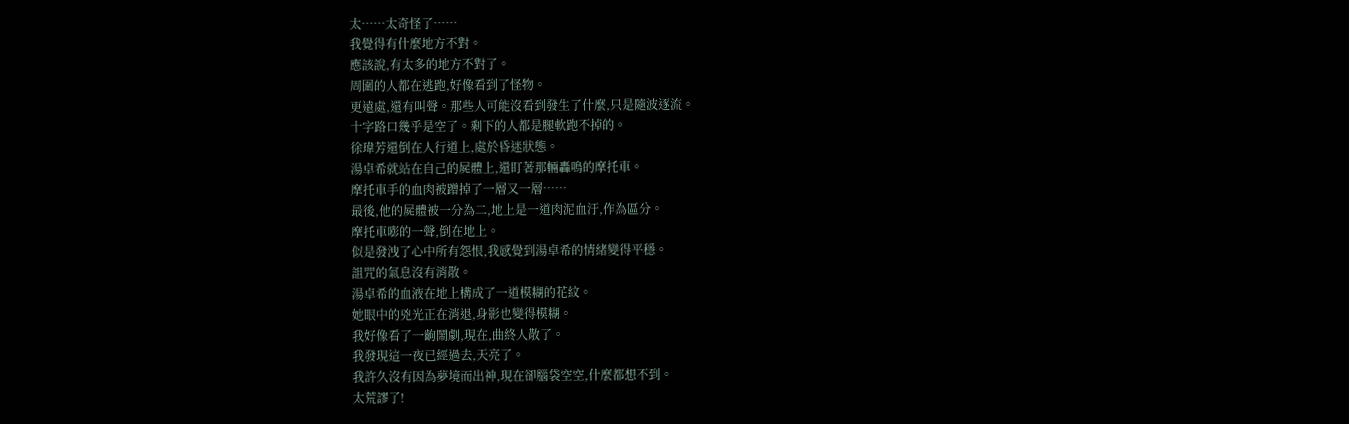太……太奇怪了……
我覺得有什麼地方不對。
應該說,有太多的地方不對了。
周圍的人都在逃跑,好像看到了怪物。
更遠處,還有叫聲。那些人可能沒看到發生了什麼,只是隨波逐流。
十字路口幾乎是空了。剩下的人都是腿軟跑不掉的。
徐瑋芳還倒在人行道上,處於昏迷狀態。
湯卓希就站在自己的屍體上,還盯著那輛轟鳴的摩托車。
摩托車手的血肉被蹭掉了一層又一層……
最後,他的屍體被一分為二,地上是一道肉泥血汙,作為區分。
摩托車嘭的一聲,倒在地上。
似是發洩了心中所有怨恨,我感覺到湯卓希的情緒變得平穩。
詛咒的氣息沒有消散。
湯卓希的血液在地上構成了一道模糊的花紋。
她眼中的兇光正在消退,身影也變得模糊。
我好像看了一齣鬧劇,現在,曲終人散了。
我發現這一夜已經過去,天亮了。
我許久沒有因為夢境而出神,現在卻腦袋空空,什麼都想不到。
太荒謬了!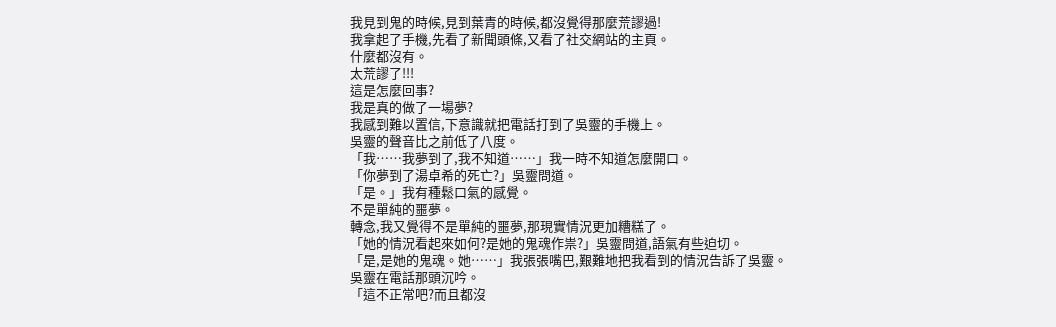我見到鬼的時候,見到葉青的時候,都沒覺得那麼荒謬過!
我拿起了手機,先看了新聞頭條,又看了社交網站的主頁。
什麼都沒有。
太荒謬了!!!
這是怎麼回事?
我是真的做了一場夢?
我感到難以置信,下意識就把電話打到了吳靈的手機上。
吳靈的聲音比之前低了八度。
「我……我夢到了,我不知道……」我一時不知道怎麼開口。
「你夢到了湯卓希的死亡?」吳靈問道。
「是。」我有種鬆口氣的感覺。
不是單純的噩夢。
轉念,我又覺得不是單純的噩夢,那現實情況更加糟糕了。
「她的情況看起來如何?是她的鬼魂作祟?」吳靈問道,語氣有些迫切。
「是,是她的鬼魂。她……」我張張嘴巴,艱難地把我看到的情況告訴了吳靈。
吳靈在電話那頭沉吟。
「這不正常吧?而且都沒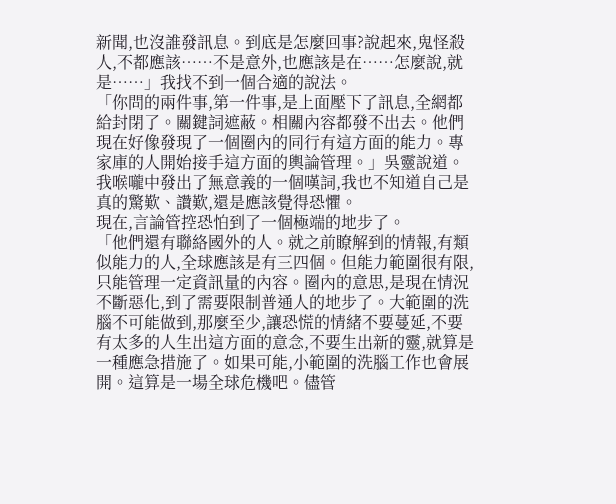新聞,也沒誰發訊息。到底是怎麼回事?說起來,鬼怪殺人,不都應該……不是意外,也應該是在……怎麼說,就是……」我找不到一個合適的說法。
「你問的兩件事,第一件事,是上面壓下了訊息,全網都給封閉了。關鍵詞遮蔽。相關內容都發不出去。他們現在好像發現了一個圈內的同行有這方面的能力。專家庫的人開始接手這方面的輿論管理。」吳靈說道。
我喉嚨中發出了無意義的一個嘆詞,我也不知道自己是真的驚歎、讚歎,還是應該覺得恐懼。
現在,言論管控恐怕到了一個極端的地步了。
「他們還有聯絡國外的人。就之前瞭解到的情報,有類似能力的人,全球應該是有三四個。但能力範圍很有限,只能管理一定資訊量的內容。圈內的意思,是現在情況不斷惡化,到了需要限制普通人的地步了。大範圍的洗腦不可能做到,那麼至少,讓恐慌的情緒不要蔓延,不要有太多的人生出這方面的意念,不要生出新的靈,就算是一種應急措施了。如果可能,小範圍的洗腦工作也會展開。這算是一場全球危機吧。儘管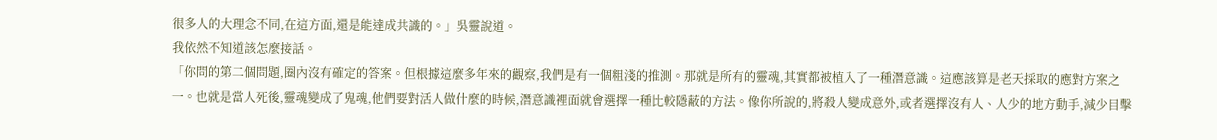很多人的大理念不同,在這方面,還是能達成共識的。」吳靈說道。
我依然不知道該怎麼接話。
「你問的第二個問題,圈內沒有確定的答案。但根據這麼多年來的觀察,我們是有一個粗淺的推測。那就是所有的靈魂,其實都被植入了一種潛意識。這應該算是老天採取的應對方案之一。也就是當人死後,靈魂變成了鬼魂,他們要對活人做什麼的時候,潛意識裡面就會選擇一種比較隱蔽的方法。像你所說的,將殺人變成意外,或者選擇沒有人、人少的地方動手,減少目擊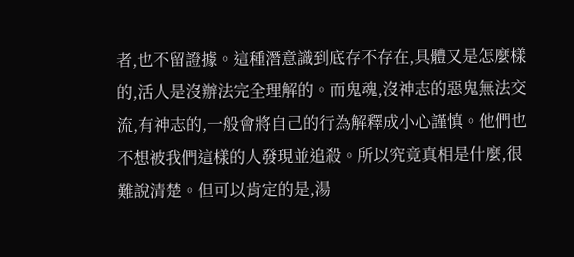者,也不留證據。這種潛意識到底存不存在,具體又是怎麼樣的,活人是沒辦法完全理解的。而鬼魂,沒神志的惡鬼無法交流,有神志的,一般會將自己的行為解釋成小心謹慎。他們也不想被我們這樣的人發現並追殺。所以究竟真相是什麼,很難說清楚。但可以肯定的是,湯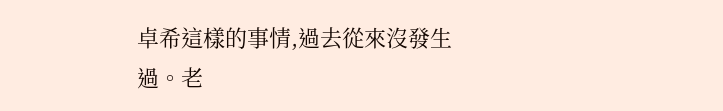卓希這樣的事情,過去從來沒發生過。老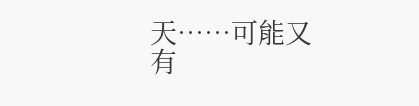天……可能又有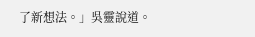了新想法。」吳靈說道。